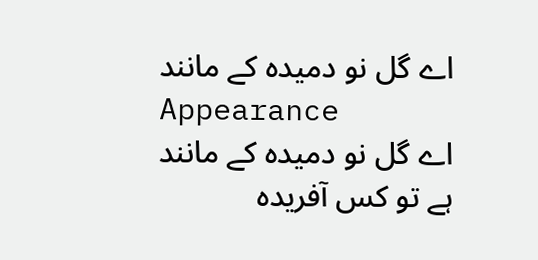اے گل نو دمیدہ کے مانند
Appearance
اے گل نو دمیدہ کے مانند
ہے تو کس آفریدہ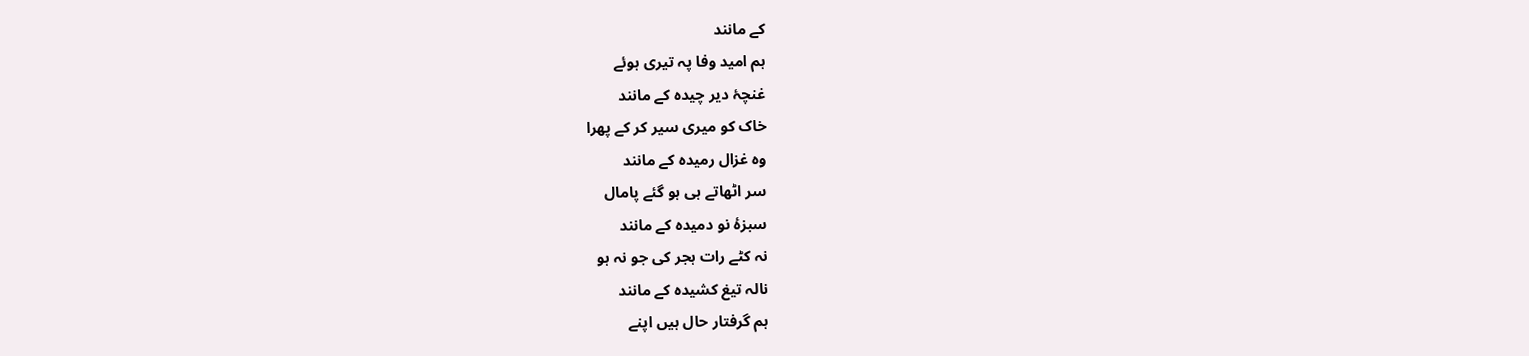کے مانند
ہم امید وفا پہ تیری ہوئے
غنچۂ دیر چیدہ کے مانند
خاک کو میری سیر کر کے پھرا
وہ غزال رمیدہ کے مانند
سر اٹھاتے ہی ہو گئے پامال
سبزۂ نو دمیدہ کے مانند
نہ کٹے رات ہجر کی جو نہ ہو
نالہ تیغ کشیدہ کے مانند
ہم گرفتار حال ہیں اپنے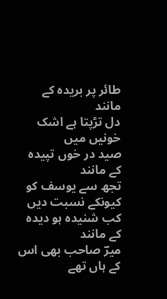طائر پر بریدہ کے مانند
دل تڑپتا ہے اشک خونیں میں
صید در خوں تپیدہ کے مانند
تجھ سے یوسف کو کیونکے نسبت دیں
کب شنیدہ ہو دیدہ کے مانند
میرؔ صاحب بھی اس کے ہاں تھے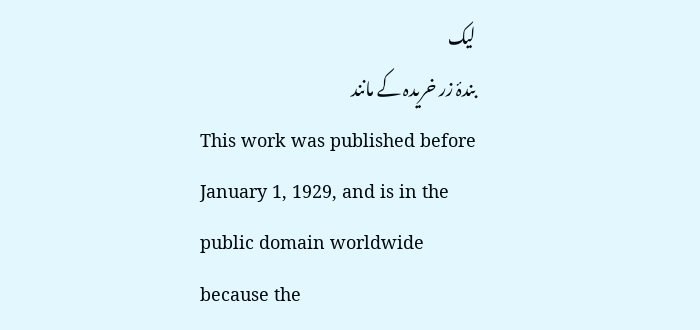لیک
بندۂ زر خریدہ کے مانند
This work was published before January 1, 1929, and is in the public domain worldwide because the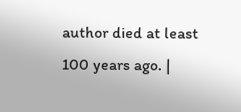author died at least 100 years ago. |